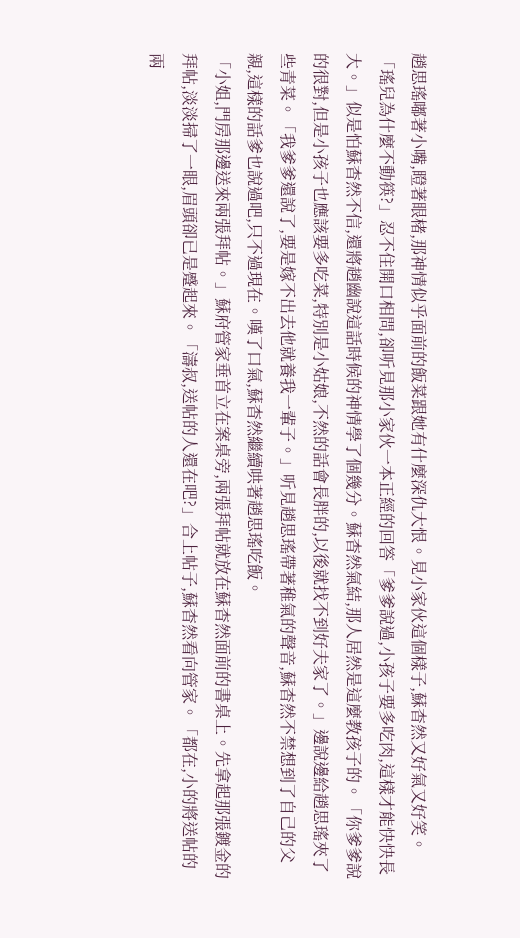趙思瑤嘟著小嘴,瞪著眼楮,那神情似乎面前的飯菜跟她有什麼深仇大恨。見小家伙這個樣子,蘇杳然又好氣又好笑。「瑤兒為什麼不動筷?」忍不住開口相問,卻听見那小家伙一本正經的回答「爹爹說過,小孩子要多吃肉,這樣才能快快長大。」似是怕蘇杳然不信,還將趙幽說這話時候的神情學了個幾分。蘇杳然氣結,那人居然是這麼教孩子的。「你爹爹說的很對,但是小孩子也應該要多吃菜,特別是小姑娘,不然的話會長胖的,以後就找不到好夫家了。」邊說邊給趙思瑤夾了些青菜。「我爹爹還說了,要是嫁不出去他就養我一輩子。」听見趙思瑤帶著稚氣的聲音,蘇杳然不禁想到了自己的父親,這樣的話爹也說過吧,只不過現在。嘆了口氣,蘇杳然繼續哄著趙思瑤吃飯。
「小姐,門房那邊送來兩張拜帖。」蘇府管家垂首立在案桌旁,兩張拜帖就放在蘇杳然面前的書桌上。先拿起那張鍍金的拜帖,淡淡掃了一眼,眉頭卻已是蹙起來。「濤叔,送帖的人還在吧?」合上帖子,蘇杳然看向管家。「都在,小的將送帖的兩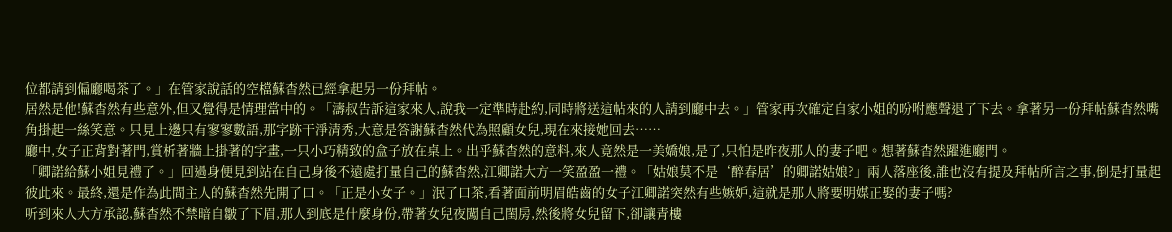位都請到偏廳喝茶了。」在管家說話的空檔蘇杳然已經拿起另一份拜帖。
居然是他!蘇杳然有些意外,但又覺得是情理當中的。「濤叔告訴這家來人,說我一定準時赴約,同時將送這帖來的人請到廳中去。」管家再次確定自家小姐的吩咐應聲退了下去。拿著另一份拜帖蘇杳然嘴角掛起一絲笑意。只見上邊只有寥寥數語,那字跡干淨清秀,大意是答謝蘇杳然代為照顧女兒,現在來接她回去……
廳中,女子正背對著門,賞析著牆上掛著的字畫,一只小巧精致的盒子放在桌上。出乎蘇杳然的意料,來人竟然是一美嬌娘,是了,只怕是昨夜那人的妻子吧。想著蘇杳然躍進廳門。
「卿諾給蘇小姐見禮了。」回過身便見到站在自己身後不遠處打量自己的蘇杳然,江卿諾大方一笑盈盈一禮。「姑娘莫不是‘醉春居’的卿諾姑娘?」兩人落座後,誰也沒有提及拜帖所言之事,倒是打量起彼此來。最終,還是作為此間主人的蘇杳然先開了口。「正是小女子。」泯了口茶,看著面前明眉皓齒的女子江卿諾突然有些嫉妒,這就是那人將要明媒正娶的妻子嗎?
听到來人大方承認,蘇杳然不禁暗自皺了下眉,那人到底是什麼身份,帶著女兒夜闖自己閨房,然後將女兒留下,卻讓青樓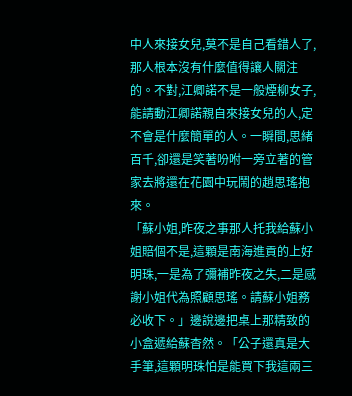中人來接女兒,莫不是自己看錯人了,那人根本沒有什麼值得讓人關注的。不對,江卿諾不是一般煙柳女子,能請動江卿諾親自來接女兒的人,定不會是什麼簡單的人。一瞬間,思緒百千,卻還是笑著吩咐一旁立著的管家去將還在花園中玩鬧的趙思瑤抱來。
「蘇小姐,昨夜之事那人托我給蘇小姐賠個不是,這顆是南海進貢的上好明珠,一是為了彌補昨夜之失,二是感謝小姐代為照顧思瑤。請蘇小姐務必收下。」邊說邊把桌上那精致的小盒遞給蘇杳然。「公子還真是大手筆,這顆明珠怕是能買下我這兩三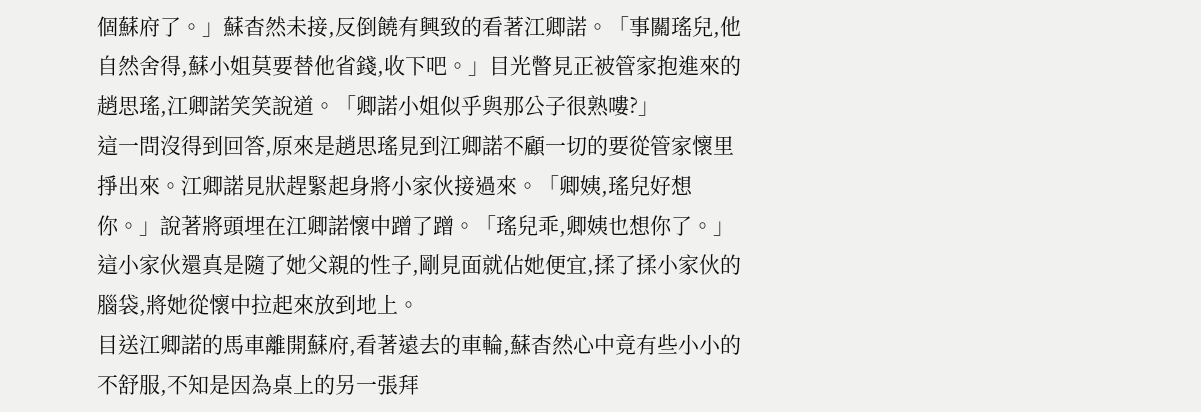個蘇府了。」蘇杳然未接,反倒饒有興致的看著江卿諾。「事關瑤兒,他自然舍得,蘇小姐莫要替他省錢,收下吧。」目光瞥見正被管家抱進來的趙思瑤,江卿諾笑笑說道。「卿諾小姐似乎與那公子很熟嘍?」
這一問沒得到回答,原來是趙思瑤見到江卿諾不顧一切的要從管家懷里掙出來。江卿諾見狀趕緊起身將小家伙接過來。「卿姨,瑤兒好想你。」說著將頭埋在江卿諾懷中蹭了蹭。「瑤兒乖,卿姨也想你了。」這小家伙還真是隨了她父親的性子,剛見面就佔她便宜,揉了揉小家伙的腦袋,將她從懷中拉起來放到地上。
目送江卿諾的馬車離開蘇府,看著遠去的車輪,蘇杳然心中竟有些小小的不舒服,不知是因為桌上的另一張拜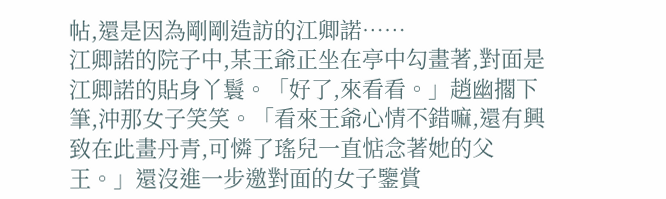帖,還是因為剛剛造訪的江卿諾……
江卿諾的院子中,某王爺正坐在亭中勾畫著,對面是江卿諾的貼身丫鬟。「好了,來看看。」趙幽擱下筆,沖那女子笑笑。「看來王爺心情不錯嘛,還有興致在此畫丹青,可憐了瑤兒一直惦念著她的父王。」還沒進一步邀對面的女子鑒賞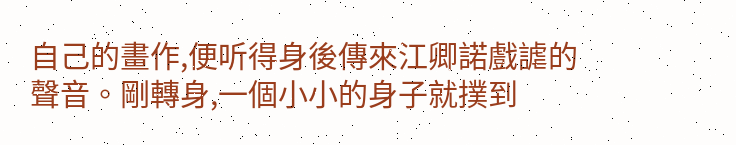自己的畫作,便听得身後傳來江卿諾戲謔的聲音。剛轉身,一個小小的身子就撲到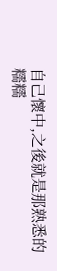自己懷中,之後就是那熟悉的糯糯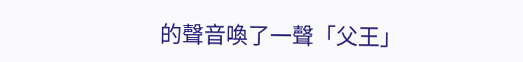的聲音喚了一聲「父王」